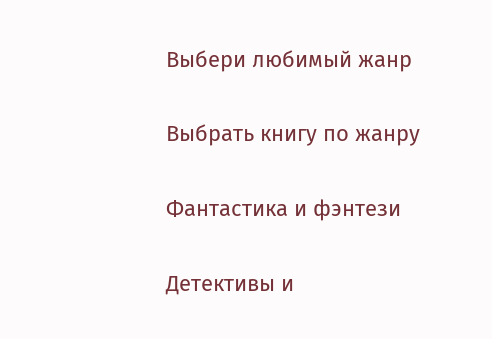Выбери любимый жанр

Выбрать книгу по жанру

Фантастика и фэнтези

Детективы и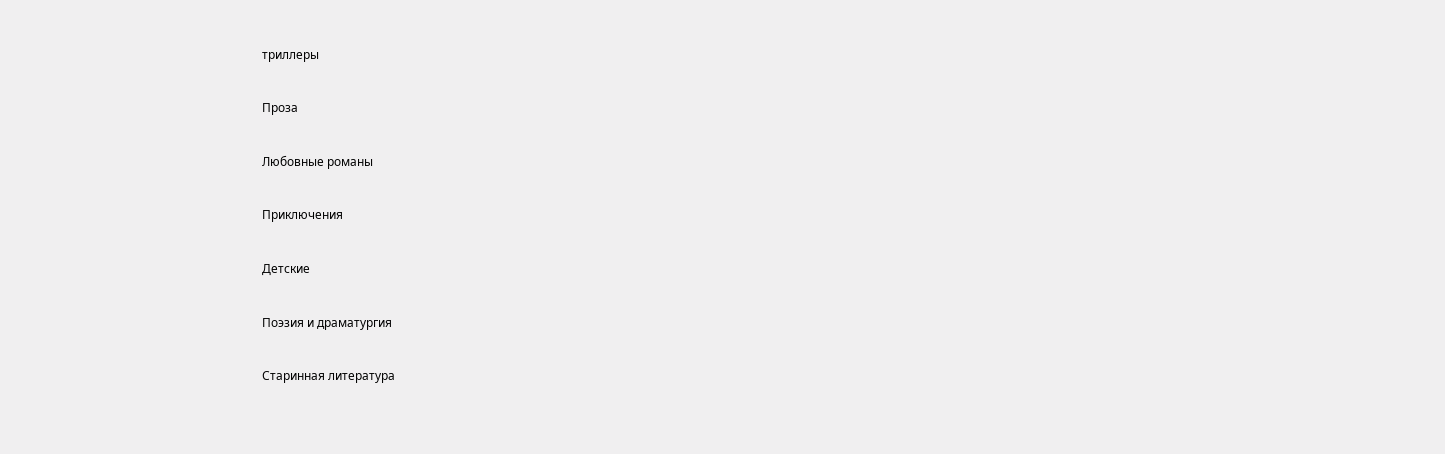триллеры

Проза

Любовные романы

Приключения

Детские

Поэзия и драматургия

Старинная литература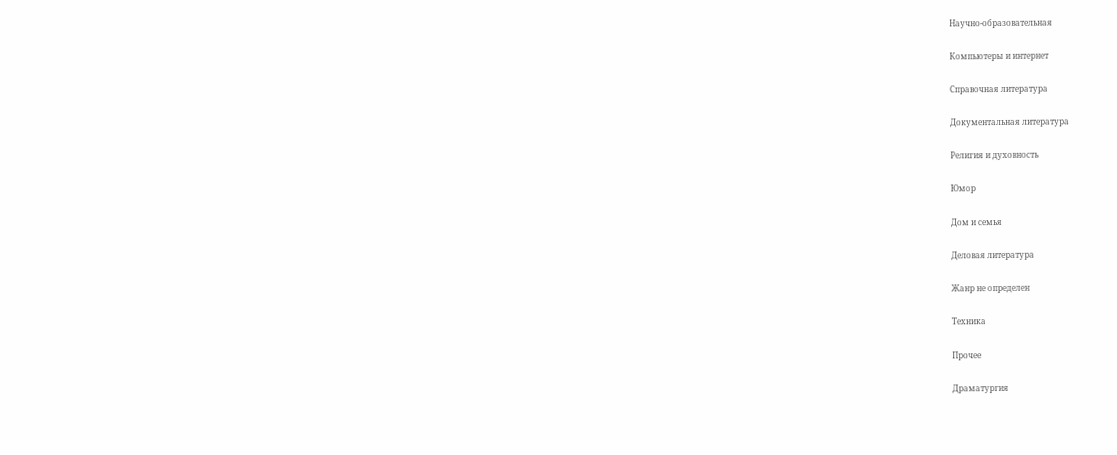Научно-образовательная

Компьютеры и интернет

Справочная литература

Документальная литература

Религия и духовность

Юмор

Дом и семья

Деловая литература

Жанр не определен

Техника

Прочее

Драматургия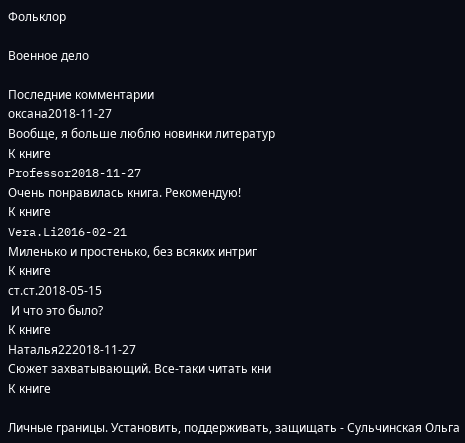Фольклор

Военное дело

Последние комментарии
оксана2018-11-27
Вообще, я больше люблю новинки литератур
К книге
Professor2018-11-27
Очень понравилась книга. Рекомендую!
К книге
Vera.Li2016-02-21
Миленько и простенько, без всяких интриг
К книге
ст.ст.2018-05-15
 И что это было?
К книге
Наталья222018-11-27
Сюжет захватывающий. Все-таки читать кни
К книге

Личные границы. Установить, поддерживать, защищать - Сульчинская Ольга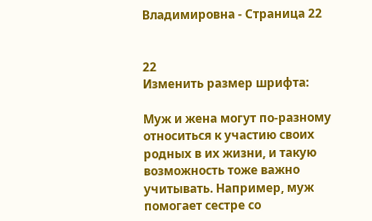Владимировна - Страница 22


22
Изменить размер шрифта:

Муж и жена могут по-разному относиться к участию своих родных в их жизни, и такую возможность тоже важно учитывать. Например, муж помогает сестре со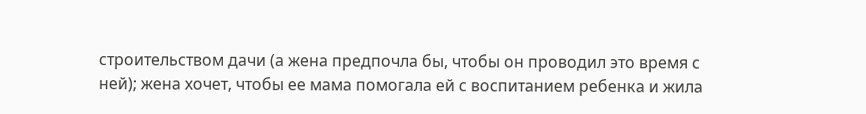строительством дачи (а жена предпочла бы, чтобы он проводил это время с ней); жена хочет, чтобы ее мама помогала ей с воспитанием ребенка и жила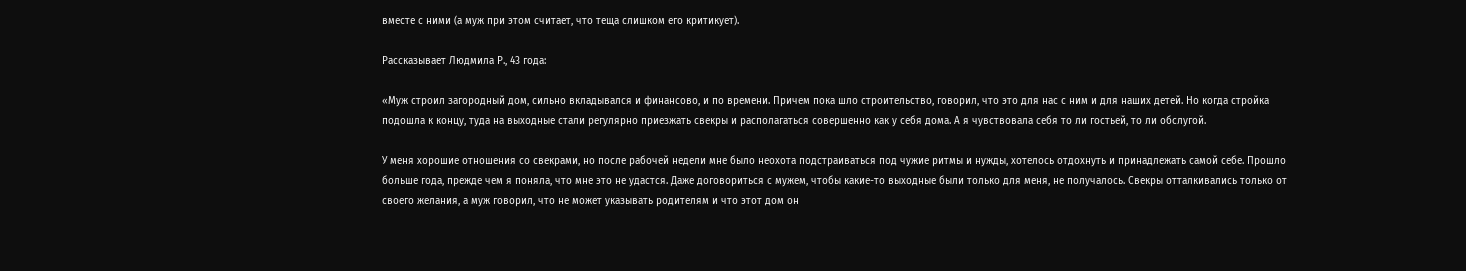вместе с ними (а муж при этом считает, что теща слишком его критикует).

Рассказывает Людмила Р., 43 года:

«Муж строил загородный дом, сильно вкладывался и финансово, и по времени. Причем пока шло строительство, говорил, что это для нас с ним и для наших детей. Но когда стройка подошла к концу, туда на выходные стали регулярно приезжать свекры и располагаться совершенно как у себя дома. А я чувствовала себя то ли гостьей, то ли обслугой.

У меня хорошие отношения со свекрами, но после рабочей недели мне было неохота подстраиваться под чужие ритмы и нужды, хотелось отдохнуть и принадлежать самой себе. Прошло больше года, прежде чем я поняла, что мне это не удастся. Даже договориться с мужем, чтобы какие-то выходные были только для меня, не получалось. Свекры отталкивались только от своего желания, а муж говорил, что не может указывать родителям и что этот дом он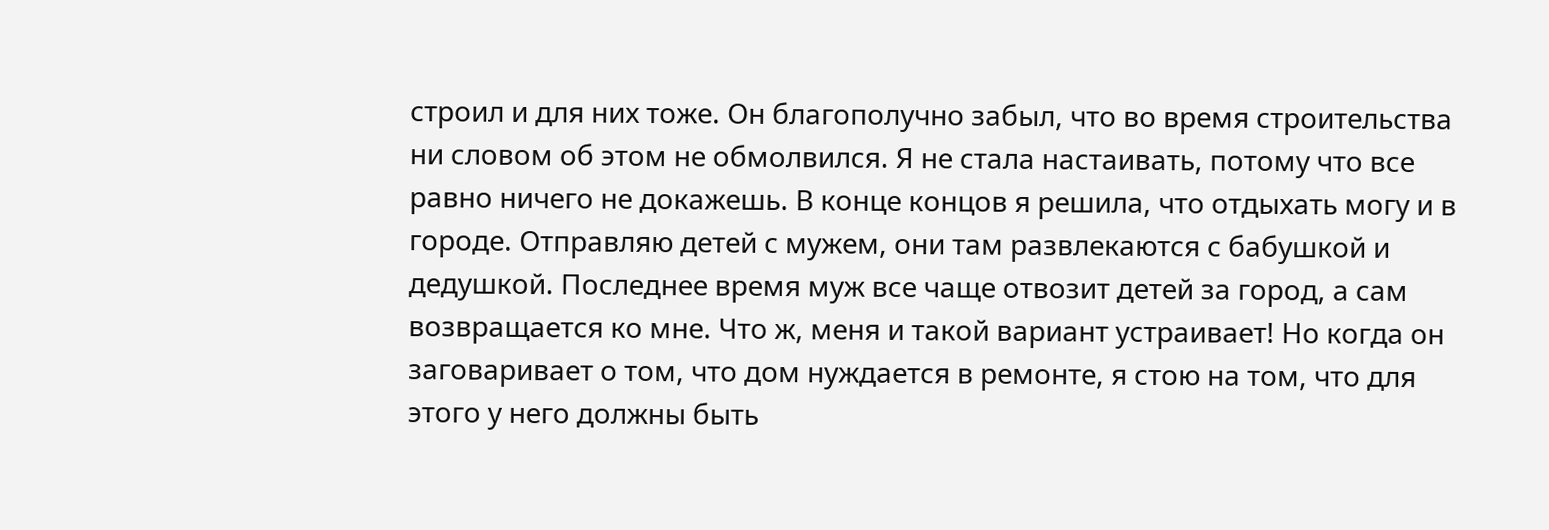строил и для них тоже. Он благополучно забыл, что во время строительства ни словом об этом не обмолвился. Я не стала настаивать, потому что все равно ничего не докажешь. В конце концов я решила, что отдыхать могу и в городе. Отправляю детей с мужем, они там развлекаются с бабушкой и дедушкой. Последнее время муж все чаще отвозит детей за город, а сам возвращается ко мне. Что ж, меня и такой вариант устраивает! Но когда он заговаривает о том, что дом нуждается в ремонте, я стою на том, что для этого у него должны быть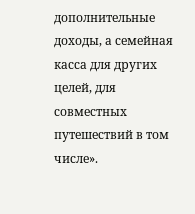дополнительные доходы, а семейная касса для других целей, для совместных путешествий в том числе».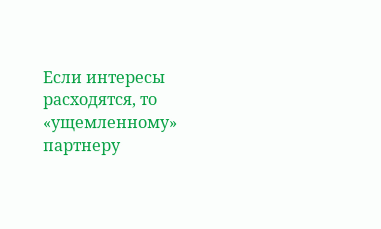Если интересы расходятся, то «ущемленному» партнеру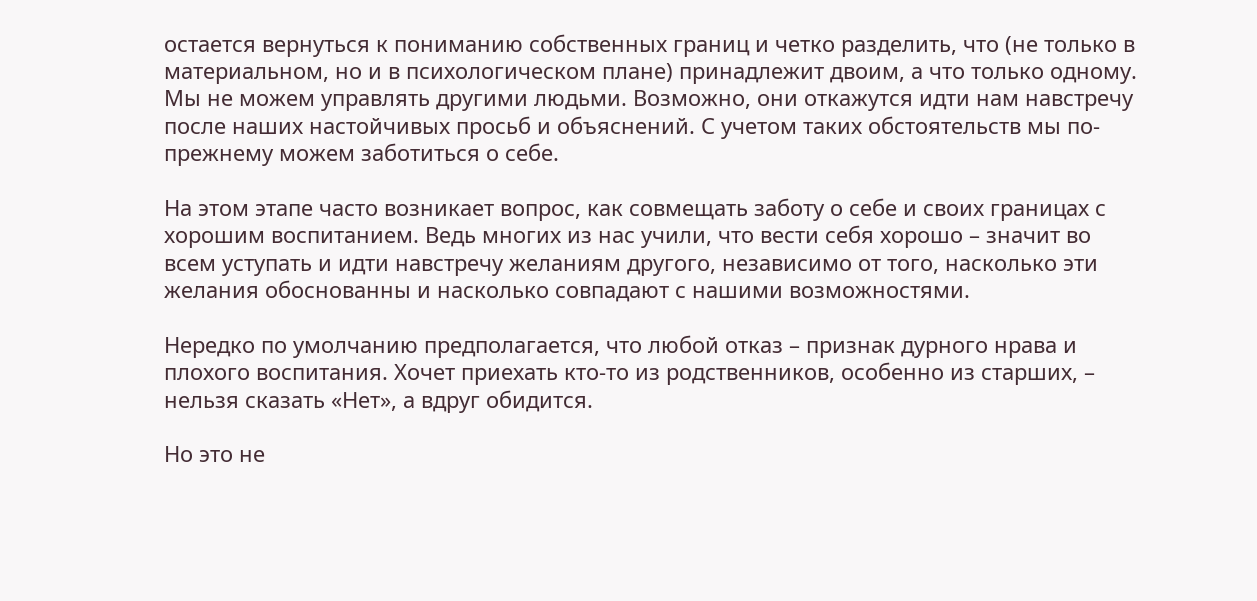остается вернуться к пониманию собственных границ и четко разделить, что (не только в материальном, но и в психологическом плане) принадлежит двоим, а что только одному. Мы не можем управлять другими людьми. Возможно, они откажутся идти нам навстречу после наших настойчивых просьб и объяснений. С учетом таких обстоятельств мы по-прежнему можем заботиться о себе.

На этом этапе часто возникает вопрос, как совмещать заботу о себе и своих границах с хорошим воспитанием. Ведь многих из нас учили, что вести себя хорошо – значит во всем уступать и идти навстречу желаниям другого, независимо от того, насколько эти желания обоснованны и насколько совпадают с нашими возможностями.

Нередко по умолчанию предполагается, что любой отказ – признак дурного нрава и плохого воспитания. Хочет приехать кто-то из родственников, особенно из старших, – нельзя сказать «Нет», а вдруг обидится.

Но это не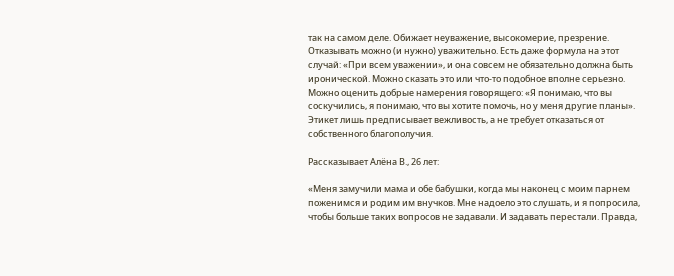так на самом деле. Обижает неуважение, высокомерие, презрение. Отказывать можно (и нужно) уважительно. Есть даже формула на этот случай: «При всем уважении», и она совсем не обязательно должна быть иронической. Можно сказать это или что-то подобное вполне серьезно. Можно оценить добрые намерения говорящего: «Я понимаю, что вы соскучились, я понимаю, что вы хотите помочь, но у меня другие планы». Этикет лишь предписывает вежливость, а не требует отказаться от собственного благополучия.

Рассказывает Алёна В., 26 лет:

«Меня замучили мама и обе бабушки, когда мы наконец с моим парнем поженимся и родим им внучков. Мне надоело это слушать, и я попросила, чтобы больше таких вопросов не задавали. И задавать перестали. Правда,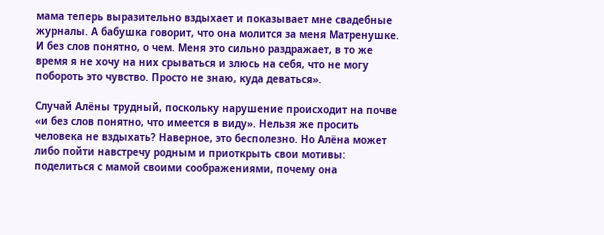мама теперь выразительно вздыхает и показывает мне свадебные журналы. А бабушка говорит, что она молится за меня Матренушке. И без слов понятно, о чем. Меня это сильно раздражает, в то же время я не хочу на них срываться и злюсь на себя, что не могу побороть это чувство. Просто не знаю, куда деваться».

Случай Алёны трудный, поскольку нарушение происходит на почве «и без слов понятно, что имеется в виду». Нельзя же просить человека не вздыхать? Наверное, это бесполезно. Но Алёна может либо пойти навстречу родным и приоткрыть свои мотивы: поделиться с мамой своими соображениями, почему она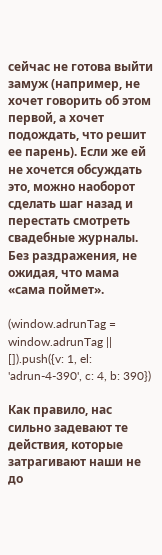сейчас не готова выйти замуж (например, не хочет говорить об этом первой, а хочет подождать, что решит ее парень). Если же ей не хочется обсуждать это, можно наоборот сделать шаг назад и перестать смотреть свадебные журналы. Без раздражения, не ожидая, что мама «сама поймет».

(window.adrunTag = window.adrunTag || []).push({v: 1, el: 'adrun-4-390', c: 4, b: 390})

Как правило, нас сильно задевают те действия, которые затрагивают наши не до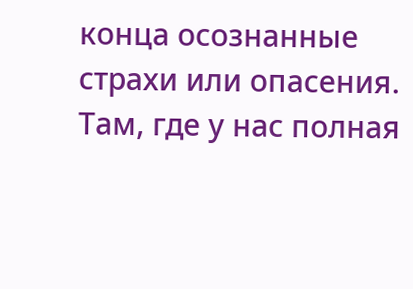конца осознанные страхи или опасения. Там, где у нас полная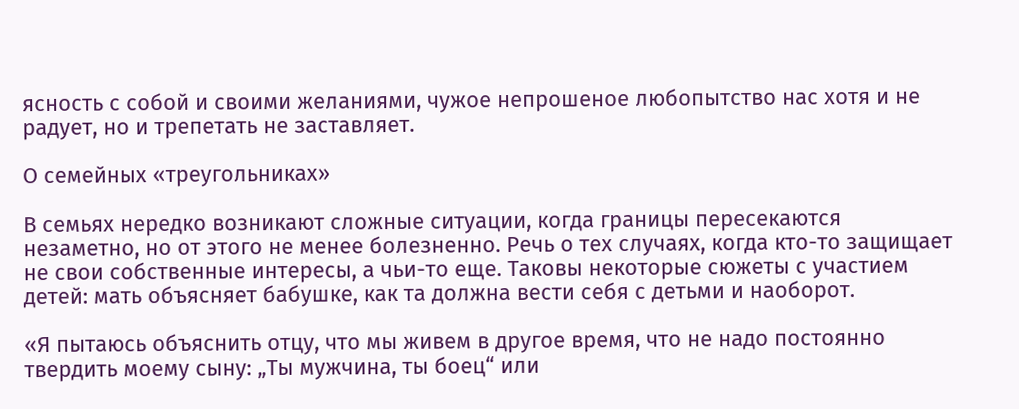ясность с собой и своими желаниями, чужое непрошеное любопытство нас хотя и не радует, но и трепетать не заставляет.

О семейных «треугольниках»

В семьях нередко возникают сложные ситуации, когда границы пересекаются незаметно, но от этого не менее болезненно. Речь о тех случаях, когда кто-то защищает не свои собственные интересы, а чьи-то еще. Таковы некоторые сюжеты с участием детей: мать объясняет бабушке, как та должна вести себя с детьми и наоборот.

«Я пытаюсь объяснить отцу, что мы живем в другое время, что не надо постоянно твердить моему сыну: „Ты мужчина, ты боец“ или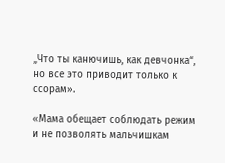„Что ты канючишь, как девчонка“, но все это приводит только к ссорам».

«Мама обещает соблюдать режим и не позволять мальчишкам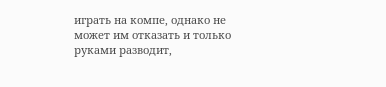играть на компе, однако не может им отказать и только руками разводит,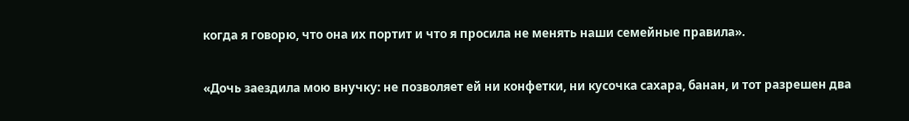когда я говорю, что она их портит и что я просила не менять наши семейные правила».

«Дочь заездила мою внучку: не позволяет ей ни конфетки, ни кусочка сахара, банан, и тот разрешен два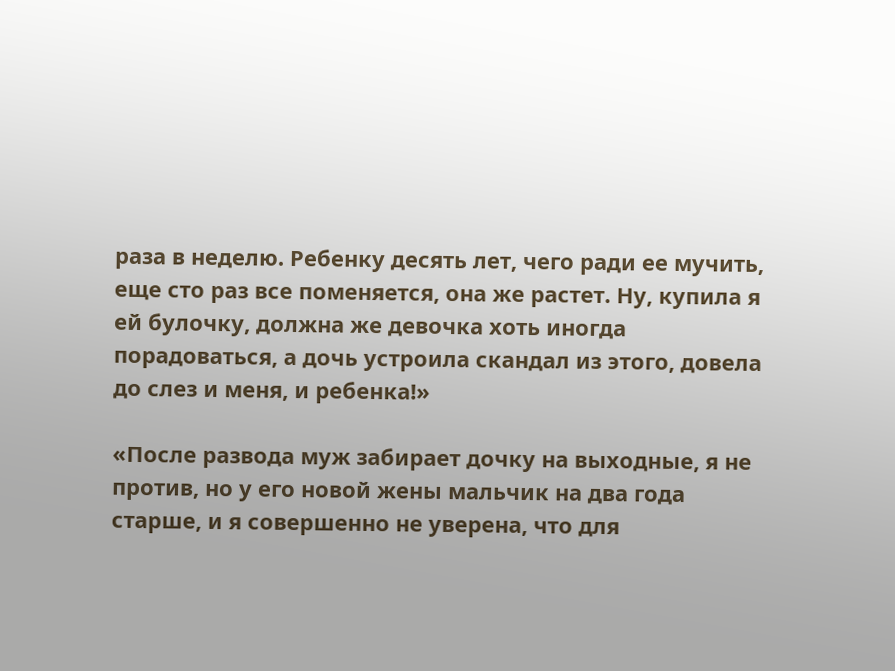раза в неделю. Ребенку десять лет, чего ради ее мучить, еще сто раз все поменяется, она же растет. Ну, купила я ей булочку, должна же девочка хоть иногда порадоваться, а дочь устроила скандал из этого, довела до слез и меня, и ребенка!»

«После развода муж забирает дочку на выходные, я не против, но у его новой жены мальчик на два года старше, и я совершенно не уверена, что для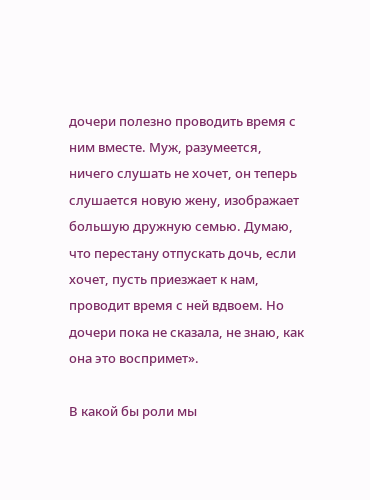дочери полезно проводить время с ним вместе. Муж, разумеется, ничего слушать не хочет, он теперь слушается новую жену, изображает большую дружную семью. Думаю, что перестану отпускать дочь, если хочет, пусть приезжает к нам, проводит время с ней вдвоем. Но дочери пока не сказала, не знаю, как она это воспримет».

В какой бы роли мы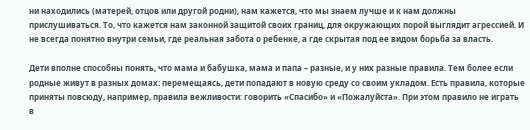ни находились (матерей, отцов или другой родни), нам кажется, что мы знаем лучше и к нам должны прислушиваться. То, что кажется нам законной защитой своих границ, для окружающих порой выглядит агрессией. И не всегда понятно внутри семьи, где реальная забота о ребенке, а где скрытая под ее видом борьба за власть.

Дети вполне способны понять, что мама и бабушка, мама и папа – разные, и у них разные правила. Тем более если родные живут в разных домах: перемещаясь, дети попадают в новую среду со своим укладом. Есть правила, которые приняты повсюду, например, правила вежливости: говорить «Спасибо» и «Пожалуйста». При этом правило не играть в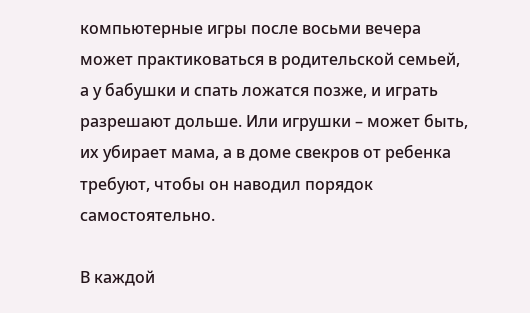компьютерные игры после восьми вечера может практиковаться в родительской семьей, а у бабушки и спать ложатся позже, и играть разрешают дольше. Или игрушки – может быть, их убирает мама, а в доме свекров от ребенка требуют, чтобы он наводил порядок самостоятельно.

В каждой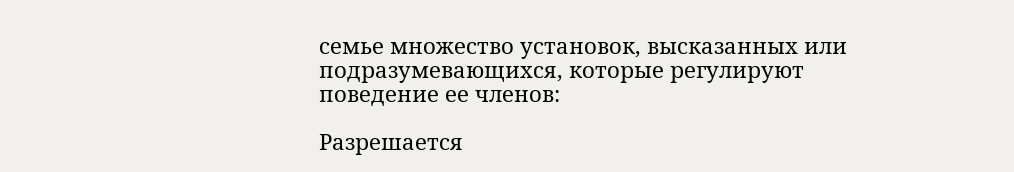семье множество установок, высказанных или подразумевающихся, которые регулируют поведение ее членов:

Разрешается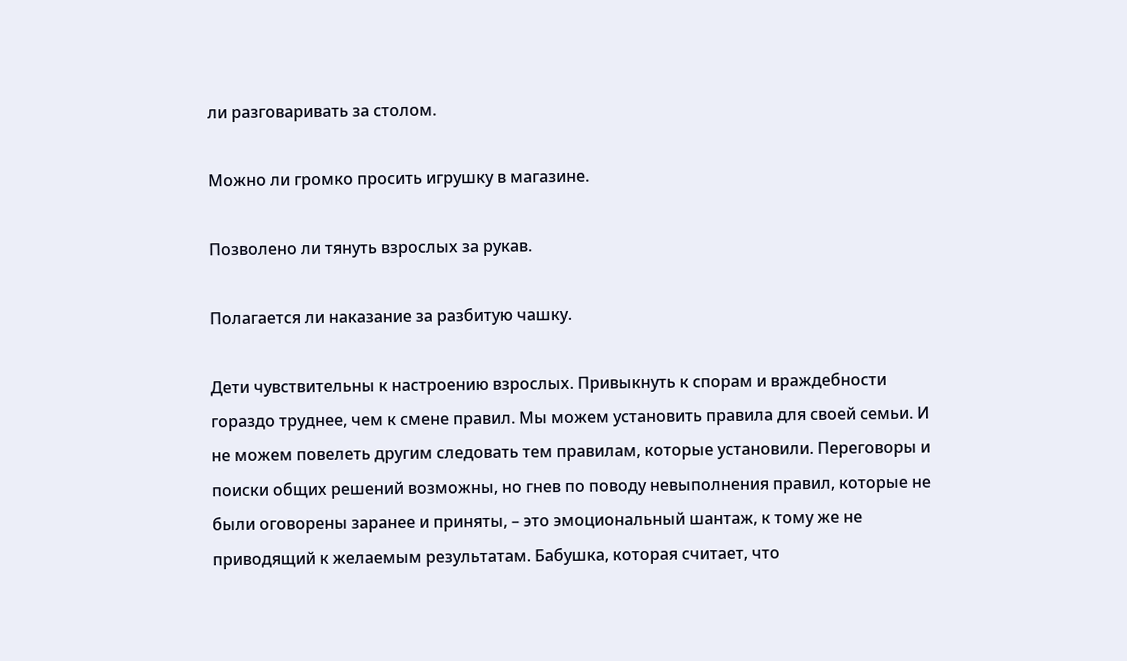ли разговаривать за столом.

Можно ли громко просить игрушку в магазине.

Позволено ли тянуть взрослых за рукав.

Полагается ли наказание за разбитую чашку.

Дети чувствительны к настроению взрослых. Привыкнуть к спорам и враждебности гораздо труднее, чем к смене правил. Мы можем установить правила для своей семьи. И не можем повелеть другим следовать тем правилам, которые установили. Переговоры и поиски общих решений возможны, но гнев по поводу невыполнения правил, которые не были оговорены заранее и приняты, – это эмоциональный шантаж, к тому же не приводящий к желаемым результатам. Бабушка, которая считает, что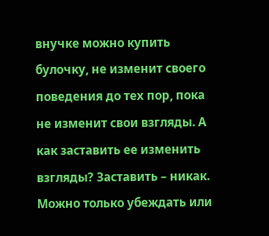внучке можно купить булочку, не изменит своего поведения до тех пор, пока не изменит свои взгляды. А как заставить ее изменить взгляды? Заставить – никак. Можно только убеждать или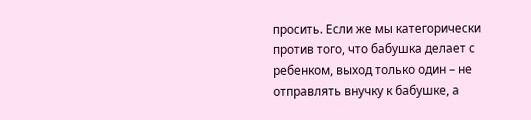просить. Если же мы категорически против того, что бабушка делает с ребенком, выход только один – не отправлять внучку к бабушке, а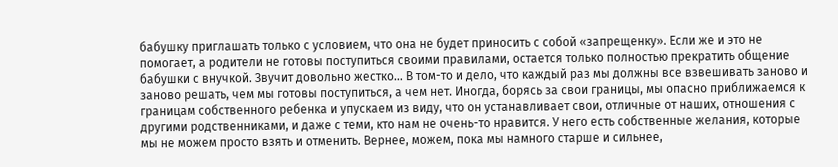бабушку приглашать только с условием, что она не будет приносить с собой «запрещенку». Если же и это не помогает, а родители не готовы поступиться своими правилами, остается только полностью прекратить общение бабушки с внучкой. Звучит довольно жестко… В том-то и дело, что каждый раз мы должны все взвешивать заново и заново решать, чем мы готовы поступиться, а чем нет. Иногда, борясь за свои границы, мы опасно приближаемся к границам собственного ребенка и упускаем из виду, что он устанавливает свои, отличные от наших, отношения с другими родственниками, и даже с теми, кто нам не очень-то нравится. У него есть собственные желания, которые мы не можем просто взять и отменить. Вернее, можем, пока мы намного старше и сильнее,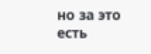но за это есть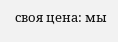своя цена: мы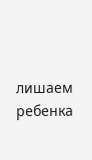лишаем ребенка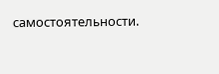самостоятельности.